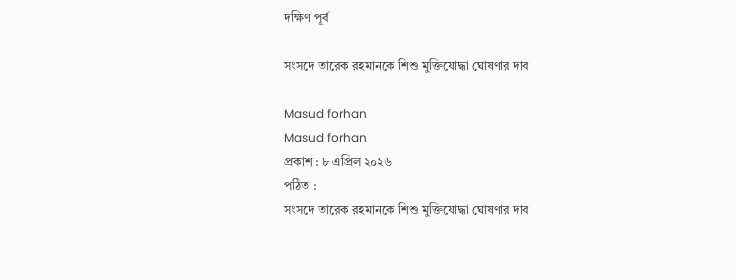দক্ষিণ পূর্ব

সংসদে তারেক রহমানকে শিশু মুক্তিযোদ্ধা ঘোষণার দাব

Masud forhan
Masud forhan
প্রকাশ : ৮ এপ্রিল ২০২৬
পঠিত :
সংসদে তারেক রহমানকে শিশু মুক্তিযোদ্ধা ঘোষণার দাব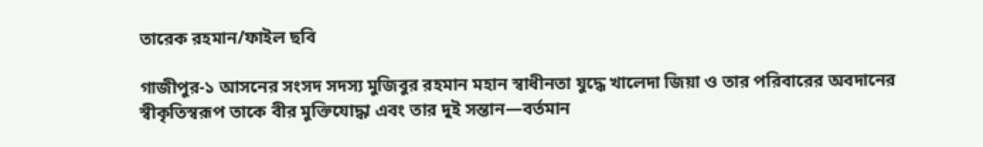তারেক রহমান/ফাইল ছবি

গাজীপুর-১ আসনের সংসদ সদস্য মুজিবুর রহমান মহান স্বাধীনতা যুদ্ধে খালেদা জিয়া ও তার পরিবারের অবদানের স্বীকৃতিস্বরূপ তাকে বীর মুক্তিযোদ্ধা এবং তার দুই সন্তান—বর্তমান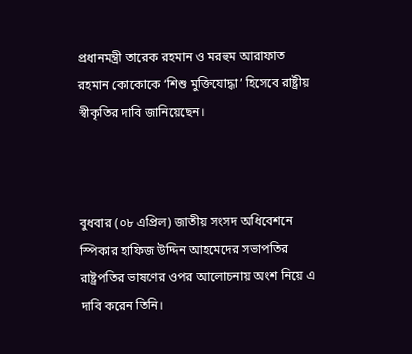প্রধানমন্ত্রী তারেক রহমান ও মরহুম আরাফাত রহমান কোকোকে ‘শিশু মুক্তিযোদ্ধা’ হিসেবে রাষ্ট্রীয় স্বীকৃতির দাবি জানিয়েছেন।



বুধবার (০৮ এপ্রিল) জাতীয় সংসদ অধিবেশনে স্পিকার হাফিজ উদ্দিন আহমেদের সভাপতির রাষ্ট্রপতির ভাষণের ওপর আলোচনায় অংশ নিয়ে এ দাবি করেন তিনি।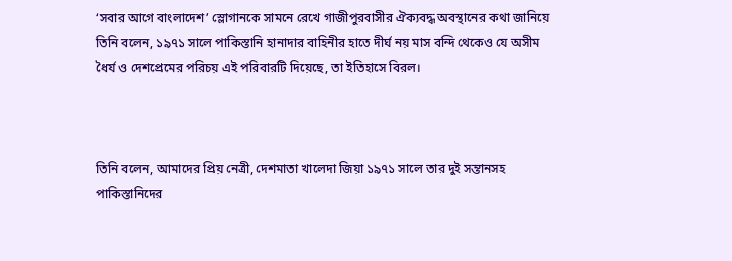‘সবার আগে বাংলাদেশ’ স্লোগানকে সামনে রেখে গাজীপুরবাসীর ঐক্যবদ্ধ অবস্থানের কথা জানিয়ে তিনি বলেন, ১৯৭১ সালে পাকিস্তানি হানাদার বাহিনীর হাতে দীর্ঘ নয় মাস বন্দি থেকেও যে অসীম ধৈর্য ও দেশপ্রেমের পরিচয় এই পরিবারটি দিয়েছে, তা ইতিহাসে বিরল।



তিনি বলেন, আমাদের প্রিয় নেত্রী, দেশমাতা খালেদা জিয়া ১৯৭১ সালে তার দুই সন্তানসহ পাকিস্তানিদের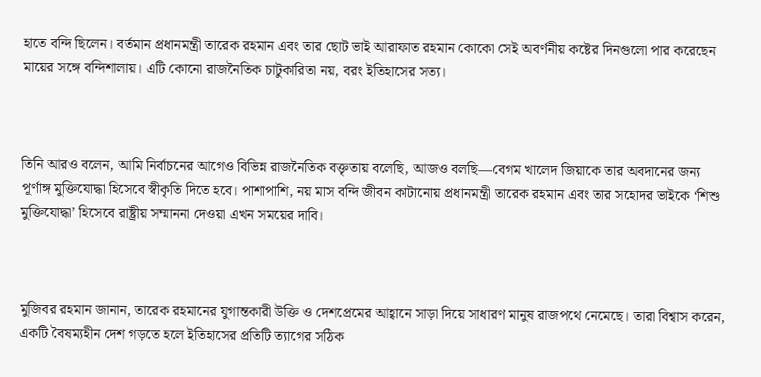হাতে বন্দি ছিলেন। বর্তমান প্রধানমন্ত্রী তারেক রহমান এবং তার ছোট ভাই আরাফাত রহমান কোকো সেই অবর্ণনীয় কষ্টের দিনগুলো পার করেছেন মায়ের সঙ্গে বন্দিশালায়। এটি কোনো রাজনৈতিক চাটুকারিতা নয়, বরং ইতিহাসের সত্য।



তিনি আরও বলেন, আমি নির্বাচনের আগেও বিভিন্ন রাজনৈতিক বক্তৃতায় বলেছি, আজও বলছি—বেগম খালেদ জিয়াকে তার অবদানের জন্য পূর্ণাঙ্গ মুক্তিযোদ্ধা হিসেবে স্বীকৃতি দিতে হবে। পাশাপাশি, নয় মাস বন্দি জীবন কাটানোয় প্রধানমন্ত্রী তারেক রহমান এবং তার সহোদর ভাইকে ‘শিশু মুক্তিযোদ্ধা’ হিসেবে রাষ্ট্রীয় সম্মাননা দেওয়া এখন সময়ের দাবি।



মুজিবর রহমান জানান, তারেক রহমানের যুগান্তকারী উক্তি ও দেশপ্রেমের আহ্বানে সাড়া দিয়ে সাধারণ মানুষ রাজপথে নেমেছে। তারা বিশ্বাস করেন, একটি বৈষম্যহীন দেশ গড়তে হলে ইতিহাসের প্রতিটি ত্যাগের সঠিক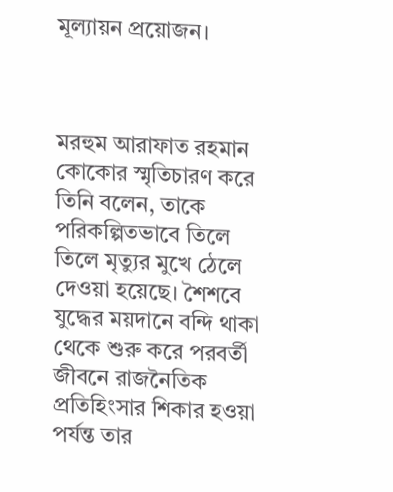মূল্যায়ন প্রয়োজন।



মরহুম আরাফাত রহমান কোকোর স্মৃতিচারণ করে তিনি বলেন, তাকে পরিকল্পিতভাবে তিলে তিলে মৃত্যুর মুখে ঠেলে দেওয়া হয়েছে। শৈশবে যুদ্ধের ময়দানে বন্দি থাকা থেকে শুরু করে পরবর্তী জীবনে রাজনৈতিক প্রতিহিংসার শিকার হওয়া পর্যন্ত তার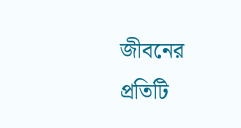জীবনের প্রতিটি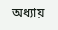অধ্যায়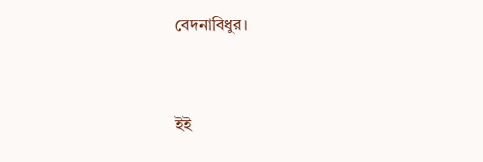বেদনাবিধুর।



ইই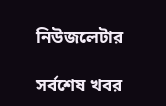নিউজলেটার

সর্বশেষ খবর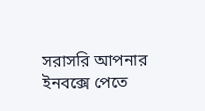সরাসরি আপনার ইনবক্সে পেতে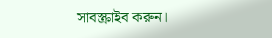সাবস্ক্রাইব করুন।